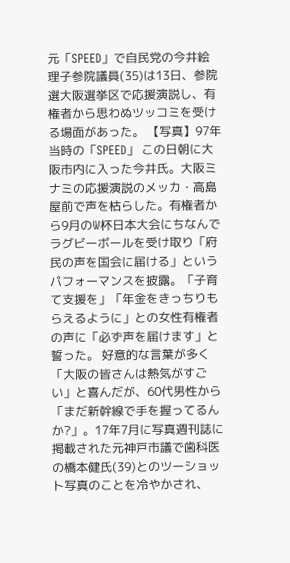元「SPEED」で自民党の今井絵理子参院議員(35)は13日、参院選大阪選挙区で応援演説し、有権者から思わぬツッコミを受ける場面があった。 【写真】97年当時の「SPEED」 この日朝に大阪市内に入った今井氏。大阪ミナミの応援演説のメッカ・高島屋前で声を枯らした。有権者から9月のW杯日本大会にちなんでラグビーボールを受け取り「府民の声を国会に届ける」というパフォーマンスを披露。「子育て支援を」「年金をきっちりもらえるように」との女性有権者の声に「必ず声を届けます」と誓った。 好意的な言葉が多く「大阪の皆さんは熱気がすごい」と喜んだが、60代男性から「まだ新幹線で手を握ってるんか?」。17年7月に写真週刊誌に掲載された元神戸市議で歯科医の橋本健氏(39)とのツーショット写真のことを冷やかされ、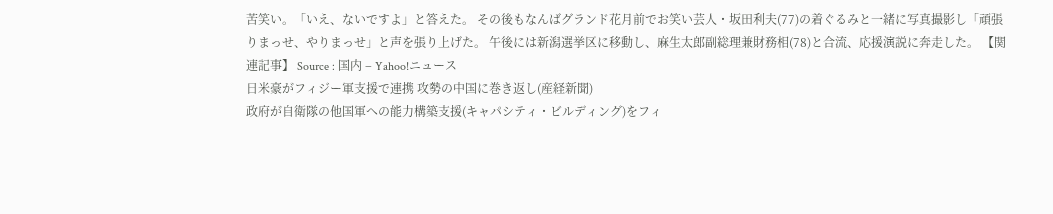苦笑い。「いえ、ないですよ」と答えた。 その後もなんばグランド花月前でお笑い芸人・坂田利夫(77)の着ぐるみと一緒に写真撮影し「頑張りまっせ、やりまっせ」と声を張り上げた。 午後には新潟選挙区に移動し、麻生太郎副総理兼財務相(78)と合流、応援演説に奔走した。 【関連記事】 Source : 国内 – Yahoo!ニュース
日米豪がフィジー軍支援で連携 攻勢の中国に巻き返し(産経新聞)
政府が自衛隊の他国軍への能力構築支援(キャパシティ・ビルディング)をフィ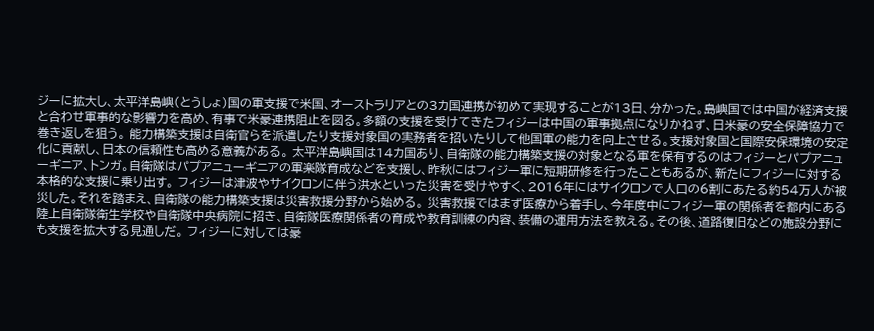ジーに拡大し、太平洋島嶼(とうしょ)国の軍支援で米国、オーストラリアとの3カ国連携が初めて実現することが13日、分かった。島嶼国では中国が経済支援と合わせ軍事的な影響力を高め、有事で米豪連携阻止を図る。多額の支援を受けてきたフィジーは中国の軍事拠点になりかねず、日米豪の安全保障協力で巻き返しを狙う。 能力構築支援は自衛官らを派遣したり支援対象国の実務者を招いたりして他国軍の能力を向上させる。支援対象国と国際安保環境の安定化に貢献し、日本の信頼性も高める意義がある。 太平洋島嶼国は14カ国あり、自衛隊の能力構築支援の対象となる軍を保有するのはフィジーとパプアニューギニア、トンガ。自衛隊はパプアニューギニアの軍楽隊育成などを支援し、昨秋にはフィジー軍に短期研修を行ったこともあるが、新たにフィジーに対する本格的な支援に乗り出す。 フィジーは津波やサイクロンに伴う洪水といった災害を受けやすく、2016年にはサイクロンで人口の6割にあたる約54万人が被災した。それを踏まえ、自衛隊の能力構築支援は災害救援分野から始める。 災害救援ではまず医療から着手し、今年度中にフィジー軍の関係者を都内にある陸上自衛隊衛生学校や自衛隊中央病院に招き、自衛隊医療関係者の育成や教育訓練の内容、装備の運用方法を教える。その後、道路復旧などの施設分野にも支援を拡大する見通しだ。 フィジーに対しては豪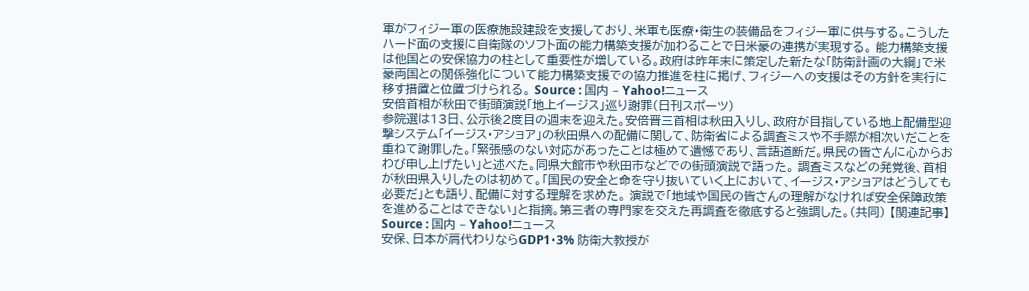軍がフィジー軍の医療施設建設を支援しており、米軍も医療・衛生の装備品をフィジー軍に供与する。こうしたハード面の支援に自衛隊のソフト面の能力構築支援が加わることで日米豪の連携が実現する。 能力構築支援は他国との安保協力の柱として重要性が増している。政府は昨年末に策定した新たな「防衛計画の大綱」で米豪両国との関係強化について能力構築支援での協力推進を柱に掲げ、フィジーへの支援はその方針を実行に移す措置と位置づけられる。 Source : 国内 – Yahoo!ニュース
安倍首相が秋田で街頭演説「地上イージス」巡り謝罪(日刊スポーツ)
参院選は13日、公示後2度目の週末を迎えた。安倍晋三首相は秋田入りし、政府が目指している地上配備型迎撃システム「イージス・アショア」の秋田県への配備に関して、防衛省による調査ミスや不手際が相次いだことを重ねて謝罪した。「緊張感のない対応があったことは極めて遺憾であり、言語道断だ。県民の皆さんに心からおわび申し上げたい」と述べた。同県大館市や秋田市などでの街頭演説で語った。 調査ミスなどの発覚後、首相が秋田県入りしたのは初めて。「国民の安全と命を守り抜いていく上において、イージス・アショアはどうしても必要だ」とも語り、配備に対する理解を求めた。 演説で「地域や国民の皆さんの理解がなければ安全保障政策を進めることはできない」と指摘。第三者の専門家を交えた再調査を徹底すると強調した。(共同) 【関連記事】 Source : 国内 – Yahoo!ニュース
安保、日本が肩代わりならGDP1・3% 防衛大教授が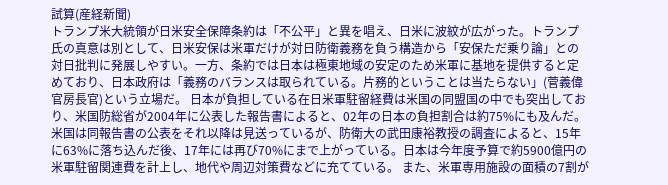試算(産経新聞)
トランプ米大統領が日米安全保障条約は「不公平」と異を唱え、日米に波紋が広がった。トランプ氏の真意は別として、日米安保は米軍だけが対日防衛義務を負う構造から「安保ただ乗り論」との対日批判に発展しやすい。一方、条約では日本は極東地域の安定のため米軍に基地を提供すると定めており、日本政府は「義務のバランスは取られている。片務的ということは当たらない」(菅義偉官房長官)という立場だ。 日本が負担している在日米軍駐留経費は米国の同盟国の中でも突出しており、米国防総省が2004年に公表した報告書によると、02年の日本の負担割合は約75%にも及んだ。米国は同報告書の公表をそれ以降は見送っているが、防衛大の武田康裕教授の調査によると、15年に63%に落ち込んだ後、17年には再び70%にまで上がっている。日本は今年度予算で約5900億円の米軍駐留関連費を計上し、地代や周辺対策費などに充てている。 また、米軍専用施設の面積の7割が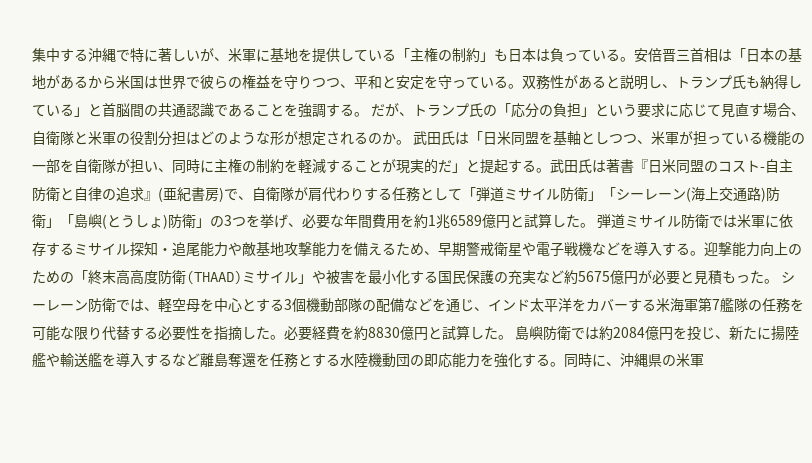集中する沖縄で特に著しいが、米軍に基地を提供している「主権の制約」も日本は負っている。安倍晋三首相は「日本の基地があるから米国は世界で彼らの権益を守りつつ、平和と安定を守っている。双務性があると説明し、トランプ氏も納得している」と首脳間の共通認識であることを強調する。 だが、トランプ氏の「応分の負担」という要求に応じて見直す場合、自衛隊と米軍の役割分担はどのような形が想定されるのか。 武田氏は「日米同盟を基軸としつつ、米軍が担っている機能の一部を自衛隊が担い、同時に主権の制約を軽減することが現実的だ」と提起する。武田氏は著書『日米同盟のコスト-自主防衛と自律の追求』(亜紀書房)で、自衛隊が肩代わりする任務として「弾道ミサイル防衛」「シーレーン(海上交通路)防衛」「島嶼(とうしょ)防衛」の3つを挙げ、必要な年間費用を約1兆6589億円と試算した。 弾道ミサイル防衛では米軍に依存するミサイル探知・追尾能力や敵基地攻撃能力を備えるため、早期警戒衛星や電子戦機などを導入する。迎撃能力向上のための「終末高高度防衛(THAAD)ミサイル」や被害を最小化する国民保護の充実など約5675億円が必要と見積もった。 シーレーン防衛では、軽空母を中心とする3個機動部隊の配備などを通じ、インド太平洋をカバーする米海軍第7艦隊の任務を可能な限り代替する必要性を指摘した。必要経費を約8830億円と試算した。 島嶼防衛では約2084億円を投じ、新たに揚陸艦や輸送艦を導入するなど離島奪還を任務とする水陸機動団の即応能力を強化する。同時に、沖縄県の米軍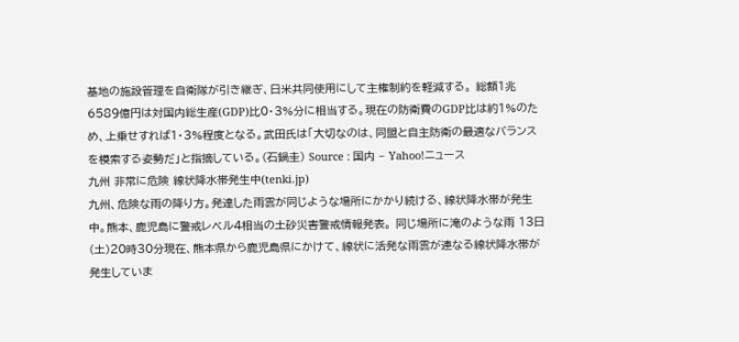基地の施設管理を自衛隊が引き継ぎ、日米共同使用にして主権制約を軽減する。 総額1兆6589億円は対国内総生産(GDP)比0・3%分に相当する。現在の防衛費のGDP比は約1%のため、上乗せすれば1・3%程度となる。武田氏は「大切なのは、同盟と自主防衛の最適なバランスを模索する姿勢だ」と指摘している。(石鍋圭) Source : 国内 – Yahoo!ニュース
九州 非常に危険 線状降水帯発生中(tenki.jp)
九州、危険な雨の降り方。発達した雨雲が同じような場所にかかり続ける、線状降水帯が発生中。熊本、鹿児島に警戒レベル4相当の土砂災害警戒情報発表。 同じ場所に滝のような雨 13日(土)20時30分現在、熊本県から鹿児島県にかけて、線状に活発な雨雲が連なる線状降水帯が発生していま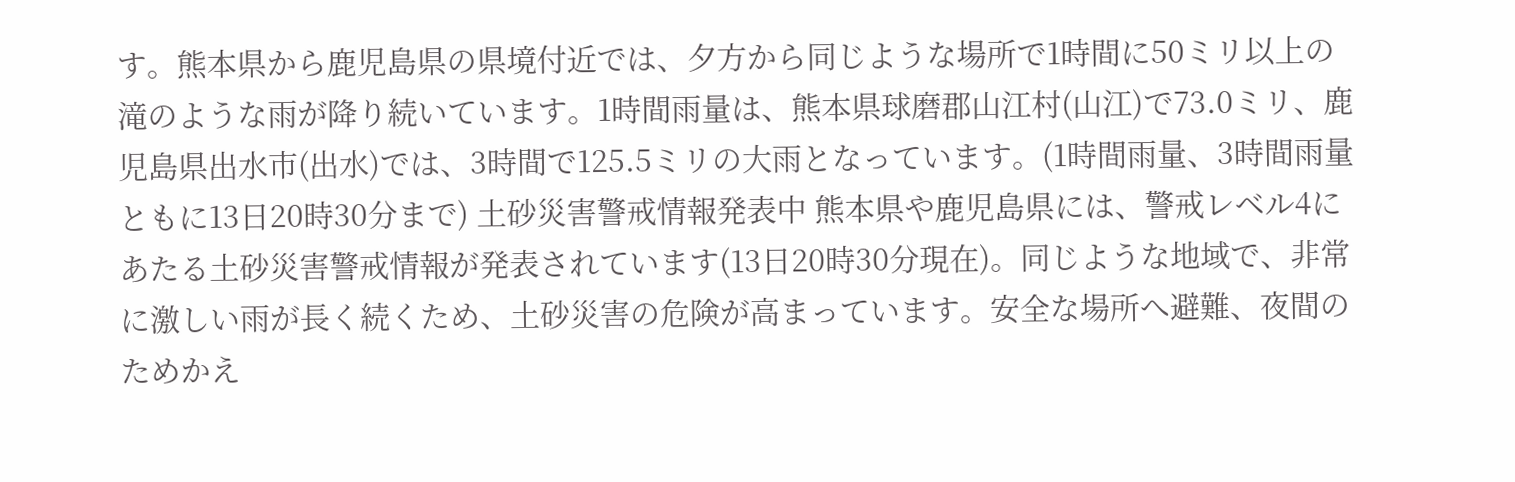す。熊本県から鹿児島県の県境付近では、夕方から同じような場所で1時間に50ミリ以上の滝のような雨が降り続いています。1時間雨量は、熊本県球磨郡山江村(山江)で73.0ミリ、鹿児島県出水市(出水)では、3時間で125.5ミリの大雨となっています。(1時間雨量、3時間雨量ともに13日20時30分まで) 土砂災害警戒情報発表中 熊本県や鹿児島県には、警戒レベル4にあたる土砂災害警戒情報が発表されています(13日20時30分現在)。同じような地域で、非常に激しい雨が長く続くため、土砂災害の危険が高まっています。安全な場所へ避難、夜間のためかえ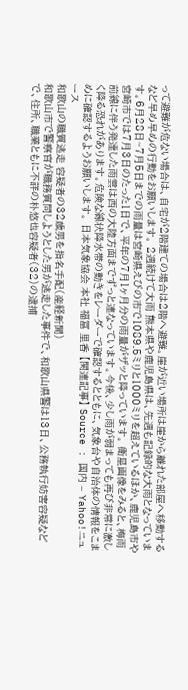って避難が危ない場合は、自宅が2階建ての場合は2階へ避難。崖が近い場所は崖から離れた部屋へ移動するなど早め早めの行動をお願いします。 2週続けて大雨 熊本県や鹿児島県は、先週も記録的な大雨となっています。6月28日~7月5日までの雨量は宮崎県えびの市で1089.5ミリと1000ミリを超えているほか、鹿児島市や宮崎市では7月3日のたった1日で、平年の7月1ヶ月分の雨量がザッと降っています。 衛星画像をみると、梅雨前線に伴う発達した雨雲は西の大陸方面までずっと連なっています。今後、少し雨が弱まっても再び非常に激しく降る恐れがあります。危険な線状降水帯の動きをレーダーで確認するとともに、気象台や自治体の情報をこまめに確認するようお願いします。 日本気象協会 本社 福冨 里香 【関連記事】 Source : 国内 – Yahoo!ニュース
和歌山の職質逃走 容疑者の32歳男を指名手配(産経新聞)
和歌山市で警察官が職務質問しようとした男が逃走した事件で、和歌山県警は13日、公務執行妨害容疑などで、住所、職業ともに不詳の朴悠也容疑者(32)の逮捕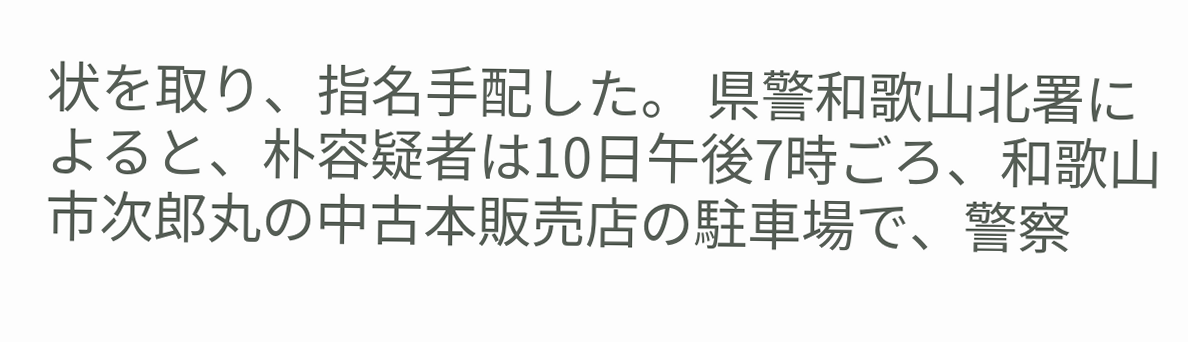状を取り、指名手配した。 県警和歌山北署によると、朴容疑者は10日午後7時ごろ、和歌山市次郎丸の中古本販売店の駐車場で、警察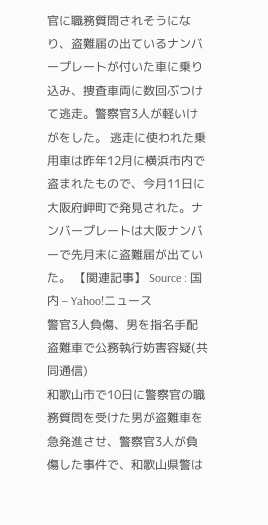官に職務質問されそうになり、盗難届の出ているナンバープレートが付いた車に乗り込み、捜査車両に数回ぶつけて逃走。警察官3人が軽いけがをした。 逃走に使われた乗用車は昨年12月に横浜市内で盗まれたもので、今月11日に大阪府岬町で発見された。ナンバープレートは大阪ナンバーで先月末に盗難届が出ていた。 【関連記事】 Source : 国内 – Yahoo!ニュース
警官3人負傷、男を指名手配 盗難車で公務執行妨害容疑(共同通信)
和歌山市で10日に警察官の職務質問を受けた男が盗難車を急発進させ、警察官3人が負傷した事件で、和歌山県警は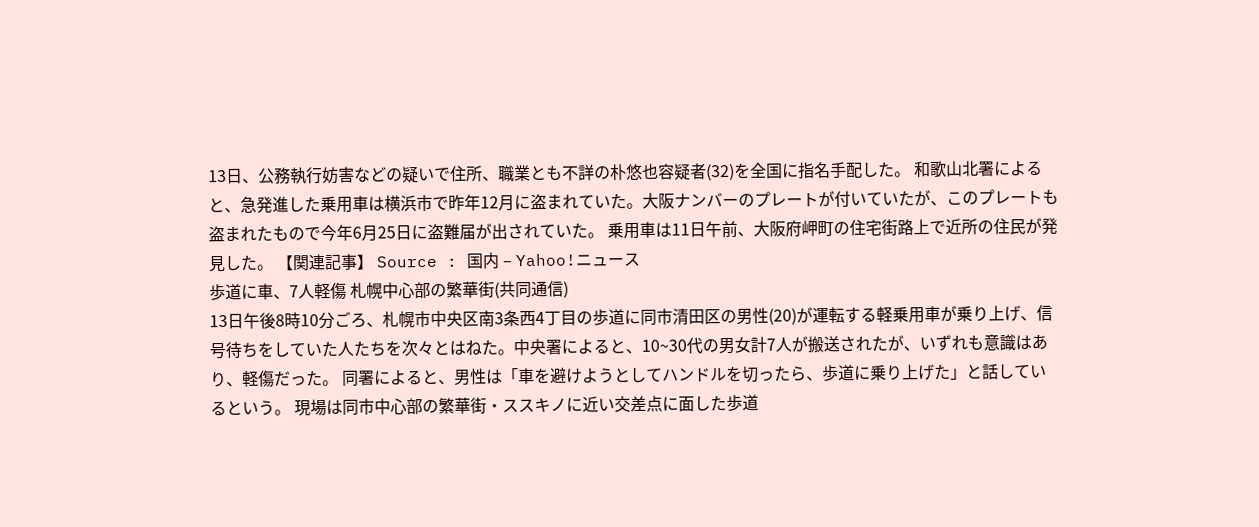13日、公務執行妨害などの疑いで住所、職業とも不詳の朴悠也容疑者(32)を全国に指名手配した。 和歌山北署によると、急発進した乗用車は横浜市で昨年12月に盗まれていた。大阪ナンバーのプレートが付いていたが、このプレートも盗まれたもので今年6月25日に盗難届が出されていた。 乗用車は11日午前、大阪府岬町の住宅街路上で近所の住民が発見した。 【関連記事】 Source : 国内 – Yahoo!ニュース
歩道に車、7人軽傷 札幌中心部の繁華街(共同通信)
13日午後8時10分ごろ、札幌市中央区南3条西4丁目の歩道に同市清田区の男性(20)が運転する軽乗用車が乗り上げ、信号待ちをしていた人たちを次々とはねた。中央署によると、10~30代の男女計7人が搬送されたが、いずれも意識はあり、軽傷だった。 同署によると、男性は「車を避けようとしてハンドルを切ったら、歩道に乗り上げた」と話しているという。 現場は同市中心部の繁華街・ススキノに近い交差点に面した歩道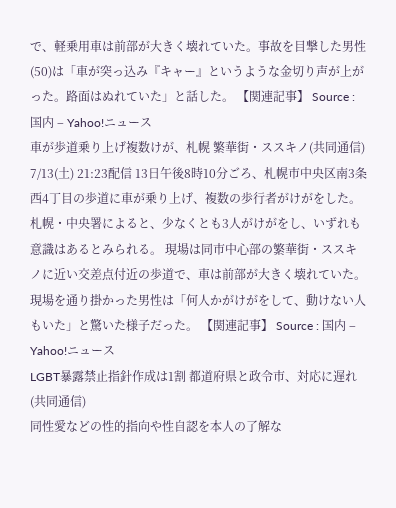で、軽乗用車は前部が大きく壊れていた。事故を目撃した男性(50)は「車が突っ込み『キャー』というような金切り声が上がった。路面はぬれていた」と話した。 【関連記事】 Source : 国内 – Yahoo!ニュース
車が歩道乗り上げ複数けが、札幌 繁華街・ススキノ(共同通信)
7/13(土) 21:23配信 13日午後8時10分ごろ、札幌市中央区南3条西4丁目の歩道に車が乗り上げ、複数の歩行者がけがをした。札幌・中央署によると、少なくとも3人がけがをし、いずれも意識はあるとみられる。 現場は同市中心部の繁華街・ススキノに近い交差点付近の歩道で、車は前部が大きく壊れていた。現場を通り掛かった男性は「何人かがけがをして、動けない人もいた」と驚いた様子だった。 【関連記事】 Source : 国内 – Yahoo!ニュース
LGBT暴露禁止指針作成は1割 都道府県と政令市、対応に遅れ(共同通信)
同性愛などの性的指向や性自認を本人の了解な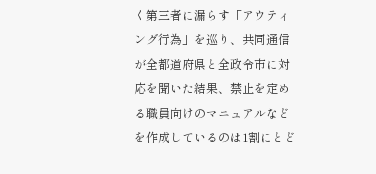く第三者に漏らす「アウティング行為」を巡り、共同通信が全都道府県と全政令市に対応を聞いた結果、禁止を定める職員向けのマニュアルなどを作成しているのは1割にとど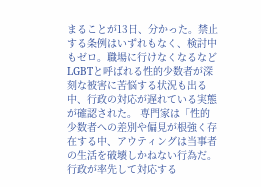まることが13日、分かった。禁止する条例はいずれもなく、検討中もゼロ。職場に行けなくなるなどLGBTと呼ばれる性的少数者が深刻な被害に苦悩する状況も出る中、行政の対応が遅れている実態が確認された。 専門家は「性的少数者への差別や偏見が根強く存在する中、アウティングは当事者の生活を破壊しかねない行為だ。行政が率先して対応する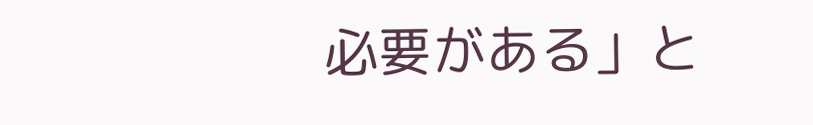必要がある」と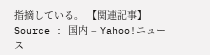指摘している。 【関連記事】 Source : 国内 – Yahoo!ニュース